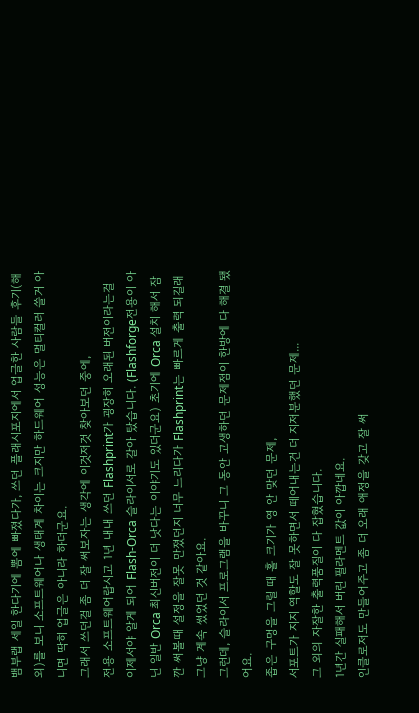뱀부랩 세일 한다기에 뽐에 빠졌다가, 쓰던 플래시포지에서 업글한 사람들 후기(해외)를 보니 소프트웨어나 생태계 차이는 크지만 하드웨어 성능은 멀티컬러 쓸거 아니면 딱히 업글은 아니라 하더군요.
그래서 쓰던걸 좀 더 잘 써보자는 생각에 이것저것 찾아보던 중에,
전용 소프트웨어랍시고 1년 내내 쓰던 Flashprint가 굉장히 오래된 버전이라는걸 이제서야 알게 되어 Flash-Orca 슬라이서로 갈아 탔습니다. (Flashforge전용이 아닌 일반 Orca 최신버전이 더 낫다는 이야기도 있더군요) 초기에 Orca 설치 해서 잠깐 써볼때 설정을 잘못 만졌던지 너무 느리다가 Flashprint는 빠르게 출력 되길래 그냥 계속 썼었던 것 같아요.
그런데, 슬라이서 프로그램을 바꾸니 그 동안 고생하던 문제점이 한방에 다 해결 됐어요.
좁은 구멍을 그릴 때 홀 크기가 영 안 맞던 문제,
서포트가 지지 역할도 잘 못하면서 떼어내는건 더 지저분했던 문제...
그 외의 자잘한 출력품질이 다 잡혔습니다.
1년간 실패해서 버린 필라멘트 값이 아깝네요.
인클로저도 만들어주고 좀 더 오래 애정을 갖고 잘 써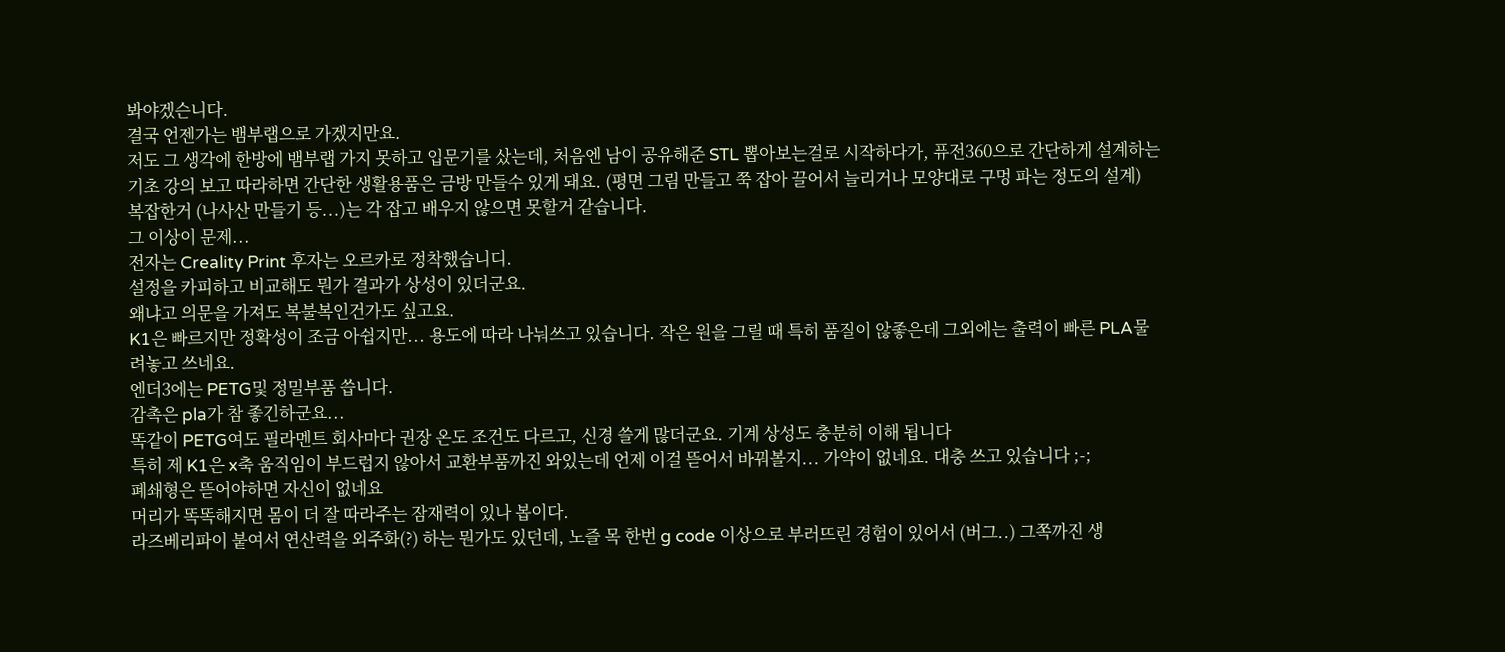봐야겠슨니다.
결국 언젠가는 뱀부랩으로 가겠지만요.
저도 그 생각에 한방에 뱀부랩 가지 못하고 입문기를 샀는데, 처음엔 남이 공유해준 STL 뽑아보는걸로 시작하다가, 퓨전360으로 간단하게 설계하는 기초 강의 보고 따라하면 간단한 생활용품은 금방 만들수 있게 돼요. (평면 그림 만들고 쭉 잡아 끌어서 늘리거나 모양대로 구멍 파는 정도의 설계)
복잡한거 (나사산 만들기 등...)는 각 잡고 배우지 않으면 못할거 같습니다.
그 이상이 문제...
전자는 Creality Print 후자는 오르카로 정착했습니디.
설정을 카피하고 비교해도 뭔가 결과가 상성이 있더군요.
왜냐고 의문을 가져도 복불복인건가도 싶고요.
K1은 빠르지만 정확성이 조금 아쉽지만... 용도에 따라 나눠쓰고 있습니다. 작은 원을 그릴 때 특히 품질이 않좋은데 그외에는 출력이 빠른 PLA물려놓고 쓰네요.
엔더3에는 PETG및 정밀부품 씁니다.
감촉은 pla가 참 좋긴하군요...
똑같이 PETG여도 필라멘트 회사마다 권장 온도 조건도 다르고, 신경 쓸게 많더군요. 기계 상성도 충분히 이해 됩니다
특히 제 K1은 x축 움직임이 부드럽지 않아서 교환부품까진 와있는데 언제 이걸 뜯어서 바꿔볼지... 가약이 없네요. 대충 쓰고 있습니다 ;-;
폐쇄형은 뜯어야하면 자신이 없네요
머리가 똑똑해지면 몸이 더 잘 따라주는 잠재력이 있나 봅이다.
라즈베리파이 붙여서 연산력을 외주화(?) 하는 뭔가도 있던데, 노즐 목 한번 g code 이상으로 부러뜨린 경험이 있어서 (버그..) 그쪽까진 생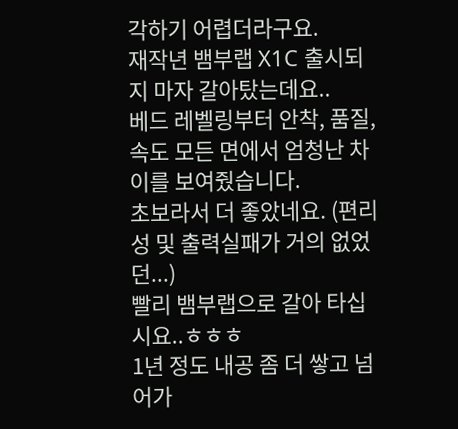각하기 어렵더라구요.
재작년 뱀부랩 X1C 출시되지 마자 갈아탔는데요..
베드 레벨링부터 안착, 품질, 속도 모든 면에서 엄청난 차이를 보여줬습니다.
초보라서 더 좋았네요. (편리성 및 출력실패가 거의 없었던...)
빨리 뱀부랩으로 갈아 타십시요..ㅎㅎㅎ
1년 정도 내공 좀 더 쌓고 넘어가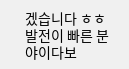겠습니다 ㅎㅎ
발전이 빠른 분야이다보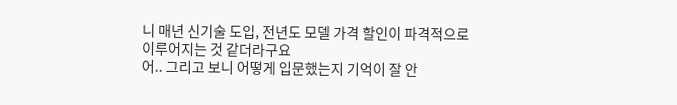니 매년 신기술 도입, 전년도 모델 가격 할인이 파격적으로 이루어지는 것 같더라구요
어.. 그리고 보니 어떻게 입문했는지 기억이 잘 안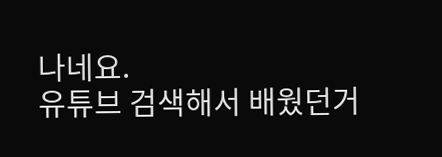나네요.
유튜브 검색해서 배웠던거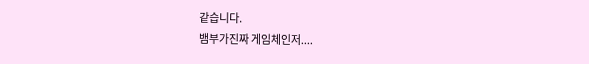같습니다.
뱀부가진짜 게임체인저....